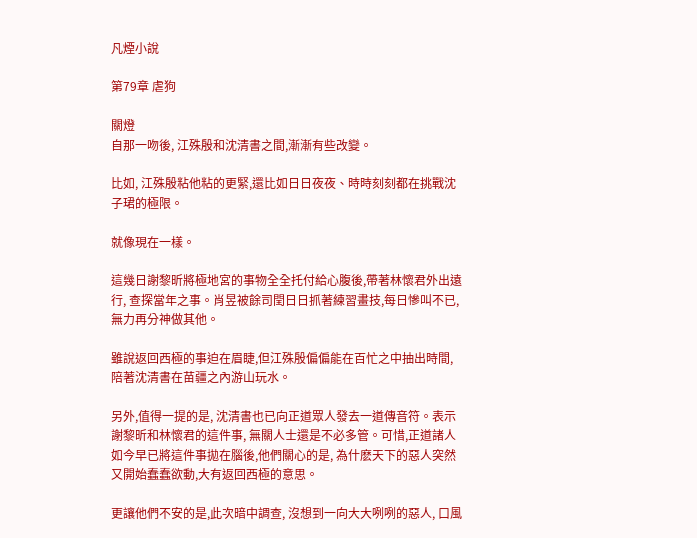凡煙小說

第79章 虐狗

關燈
自那一吻後, 江殊殷和沈清書之間,漸漸有些改變。

比如, 江殊殷粘他粘的更緊,還比如日日夜夜、時時刻刻都在挑戰沈子珺的極限。

就像現在一樣。

這幾日謝黎昕將極地宮的事物全全托付給心腹後,帶著林懷君外出遠行, 查探當年之事。肖昱被餘司閏日日抓著練習畫技,每日慘叫不已, 無力再分神做其他。

雖說返回西極的事迫在眉睫,但江殊殷偏偏能在百忙之中抽出時間, 陪著沈清書在苗疆之內游山玩水。

另外,值得一提的是, 沈清書也已向正道眾人發去一道傳音符。表示謝黎昕和林懷君的這件事, 無關人士還是不必多管。可惜,正道諸人如今早已將這件事拋在腦後,他們關心的是, 為什麽天下的惡人突然又開始蠢蠢欲動,大有返回西極的意思。

更讓他們不安的是,此次暗中調查, 沒想到一向大大咧咧的惡人, 口風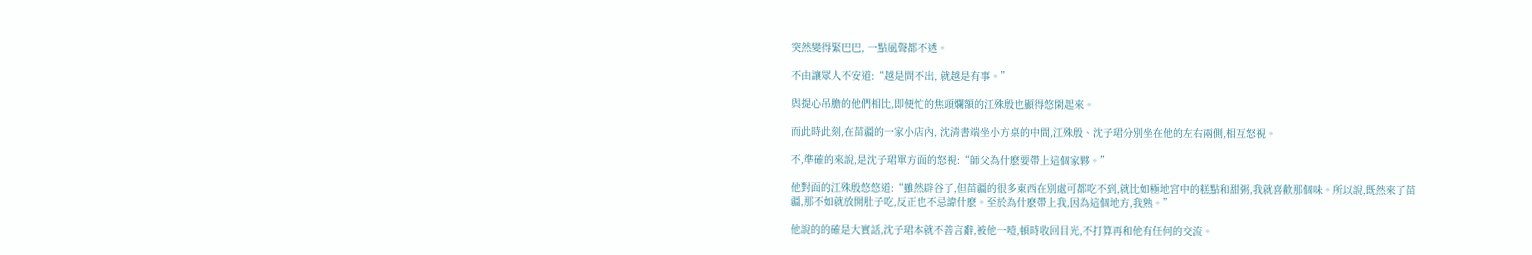突然變得緊巴巴, 一點風聲都不透。

不由讓眾人不安道:“越是問不出, 就越是有事。”

與提心吊膽的他們相比,即便忙的焦頭爛額的江殊殷也顯得悠閑起來。

而此時此刻,在苗疆的一家小店內, 沈清書端坐小方桌的中間,江殊殷、沈子珺分別坐在他的左右兩側,相互怒視。

不,準確的來說,是沈子珺單方面的怒視:“師父為什麽要帶上這個家夥。”

他對面的江殊殷悠悠道:“雖然辟谷了,但苗疆的很多東西在別處可都吃不到,就比如極地宮中的糕點和甜粥,我就喜歡那個味。所以說,既然來了苗疆,那不如就放開肚子吃,反正也不忌諱什麽。至於為什麽帶上我,因為這個地方,我熟。”

他說的的確是大實話,沈子珺本就不善言辭,被他一噎,頓時收回目光,不打算再和他有任何的交流。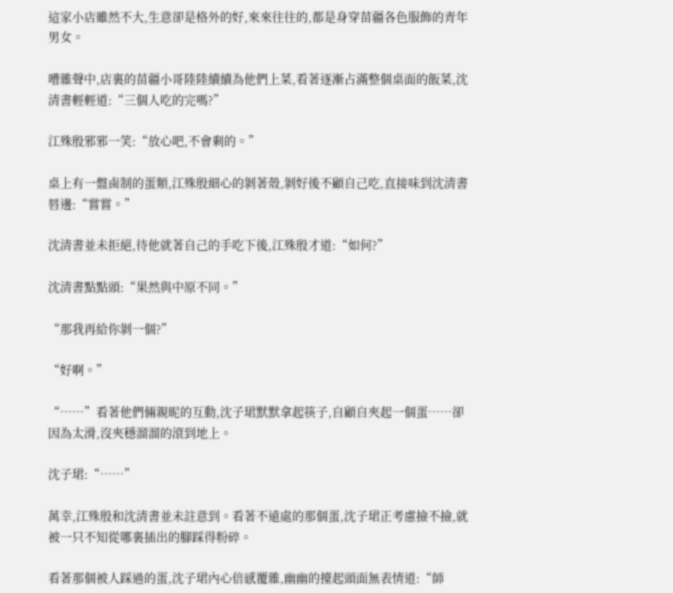這家小店雖然不大,生意卻是格外的好,來來往往的,都是身穿苗疆各色服飾的青年男女。

嘈雜聲中,店裏的苗疆小哥陸陸續續為他們上菜,看著逐漸占滿整個桌面的飯菜,沈清書輕輕道:“三個人吃的完嗎?”

江殊殷邪邪一笑:“放心吧,不會剩的。”

桌上有一盤鹵制的蛋類,江殊殷細心的剝著殼,剝好後不顧自己吃,直接味到沈清書唇邊:“嘗嘗。”

沈清書並未拒絕,待他就著自己的手吃下後,江殊殷才道:“如何?”

沈清書點點頭:“果然與中原不同。”

“那我再給你剝一個?”

“好啊。”

“……”看著他們倆親昵的互動,沈子珺默默拿起筷子,自顧自夾起一個蛋……卻因為太滑,沒夾穩溜溜的滾到地上。

沈子珺:“……”

萬幸,江殊殷和沈清書並未註意到。看著不遠處的那個蛋,沈子珺正考慮撿不撿,就被一只不知從哪裏插出的腳踩得粉碎。

看著那個被人踩過的蛋,沈子珺內心倍感覆雜,幽幽的擡起頭面無表情道:“師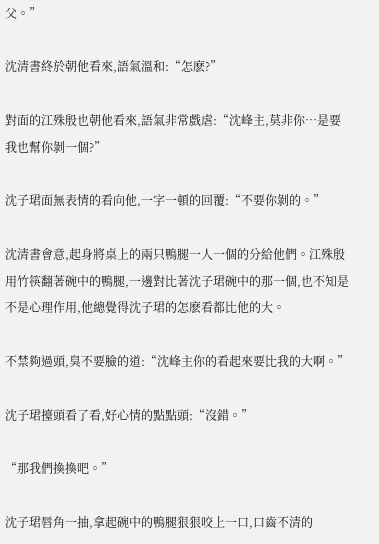父。”

沈清書終於朝他看來,語氣溫和:“怎麽?”

對面的江殊殷也朝他看來,語氣非常戲虐:“沈峰主,莫非你…是要我也幫你剝一個?”

沈子珺面無表情的看向他,一字一頓的回覆:“不要你剝的。”

沈清書會意,起身將桌上的兩只鴨腿一人一個的分給他們。江殊殷用竹筷翻著碗中的鴨腿,一邊對比著沈子珺碗中的那一個,也不知是不是心理作用,他總覺得沈子珺的怎麽看都比他的大。

不禁夠過頭,臭不要臉的道:“沈峰主你的看起來要比我的大啊。”

沈子珺擡頭看了看,好心情的點點頭:“沒錯。”

“那我們換換吧。”

沈子珺唇角一抽,拿起碗中的鴨腿狠狠咬上一口,口齒不清的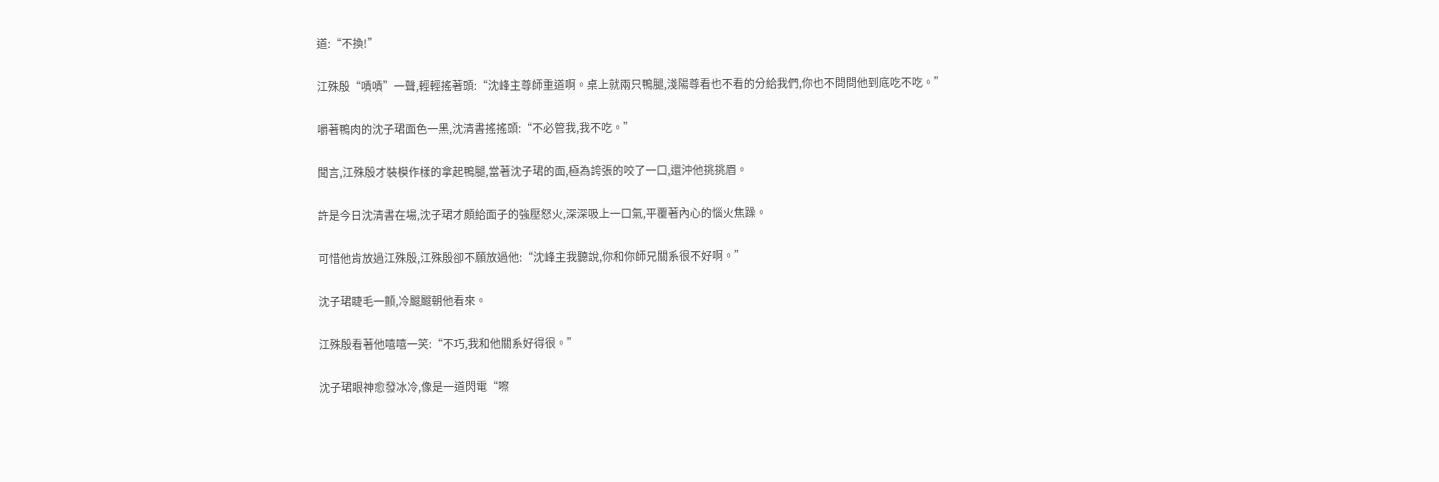道:“不換!”

江殊殷“嘖嘖”一聲,輕輕搖著頭:“沈峰主尊師重道啊。桌上就兩只鴨腿,淺陽尊看也不看的分給我們,你也不問問他到底吃不吃。”

嚼著鴨肉的沈子珺面色一黑,沈清書搖搖頭:“不必管我,我不吃。”

聞言,江殊殷才裝模作樣的拿起鴨腿,當著沈子珺的面,極為誇張的咬了一口,還沖他挑挑眉。

許是今日沈清書在場,沈子珺才頗給面子的強壓怒火,深深吸上一口氣,平覆著內心的惱火焦躁。

可惜他肯放過江殊殷,江殊殷卻不願放過他:“沈峰主我聽說,你和你師兄關系很不好啊。”

沈子珺睫毛一顫,冷颼颼朝他看來。

江殊殷看著他嘻嘻一笑:“不巧,我和他關系好得很。”

沈子珺眼神愈發冰冷,像是一道閃電“嚓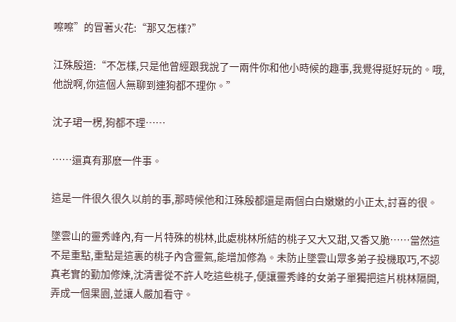嚓嚓”的冒著火花:“那又怎樣?”

江殊殷道:“不怎樣,只是他曾經跟我說了一兩件你和他小時候的趣事,我覺得挺好玩的。哦,他說啊,你這個人無聊到連狗都不理你。”

沈子珺一楞,狗都不理……

……還真有那麽一件事。

這是一件很久很久以前的事,那時候他和江殊殷都還是兩個白白嫩嫩的小正太,討喜的很。

墜雲山的靈秀峰內,有一片特殊的桃林,此處桃林所結的桃子又大又甜,又香又脆……當然這不是重點,重點是這裏的桃子內含靈氣,能增加修為。未防止墜雲山眾多弟子投機取巧,不認真老實的勤加修煉,沈清書從不許人吃這些桃子,便讓靈秀峰的女弟子單獨把這片桃林隔開,弄成一個果園,並讓人嚴加看守。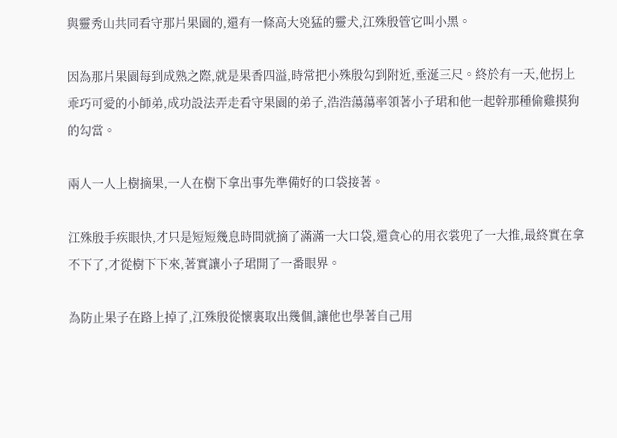與靈秀山共同看守那片果園的,還有一條高大兇猛的靈犬,江殊殷管它叫小黑。

因為那片果園每到成熟之際,就是果香四溢,時常把小殊殷勾到附近,垂涎三尺。終於有一天,他拐上乖巧可愛的小師弟,成功設法弄走看守果園的弟子,浩浩蕩蕩率領著小子珺和他一起幹那種偷雞摸狗的勾當。

兩人一人上樹摘果,一人在樹下拿出事先準備好的口袋接著。

江殊殷手疾眼快,才只是短短幾息時間就摘了滿滿一大口袋,還貪心的用衣裳兜了一大推,最終實在拿不下了,才從樹下下來,著實讓小子珺開了一番眼界。

為防止果子在路上掉了,江殊殷從懷裏取出幾個,讓他也學著自己用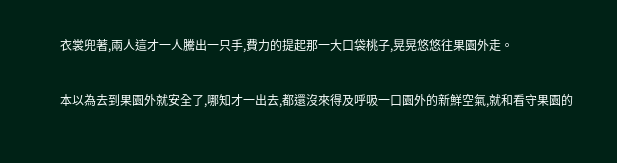衣裳兜著,兩人這才一人騰出一只手,費力的提起那一大口袋桃子,晃晃悠悠往果園外走。

本以為去到果園外就安全了,哪知才一出去,都還沒來得及呼吸一口園外的新鮮空氣,就和看守果園的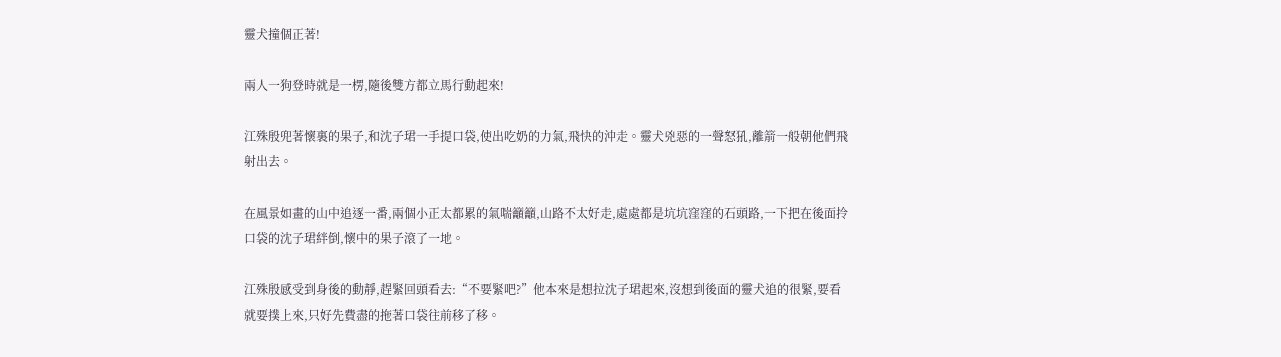靈犬撞個正著!

兩人一狗登時就是一楞,隨後雙方都立馬行動起來!

江殊殷兜著懷裏的果子,和沈子珺一手提口袋,使出吃奶的力氣,飛快的沖走。靈犬兇惡的一聲怒犼,離箭一般朝他們飛射出去。

在風景如畫的山中追逐一番,兩個小正太都累的氣喘籲籲,山路不太好走,處處都是坑坑窪窪的石頭路,一下把在後面拎口袋的沈子珺絆倒,懷中的果子滾了一地。

江殊殷感受到身後的動靜,趕緊回頭看去:“不要緊吧?”他本來是想拉沈子珺起來,沒想到後面的靈犬追的很緊,要看就要撲上來,只好先費盡的拖著口袋往前移了移。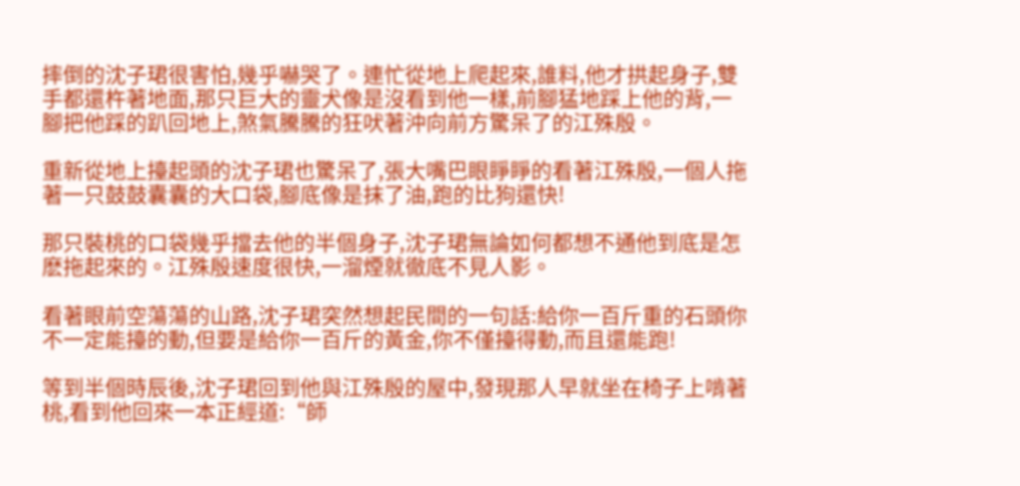摔倒的沈子珺很害怕,幾乎嚇哭了。連忙從地上爬起來,誰料,他才拱起身子,雙手都還杵著地面,那只巨大的靈犬像是沒看到他一樣,前腳猛地踩上他的背,一腳把他踩的趴回地上,煞氣騰騰的狂吠著沖向前方驚呆了的江殊殷。

重新從地上擡起頭的沈子珺也驚呆了,張大嘴巴眼睜睜的看著江殊殷,一個人拖著一只鼓鼓囊囊的大口袋,腳底像是抹了油,跑的比狗還快!

那只裝桃的口袋幾乎擋去他的半個身子,沈子珺無論如何都想不通他到底是怎麽拖起來的。江殊殷速度很快,一溜煙就徹底不見人影。

看著眼前空蕩蕩的山路,沈子珺突然想起民間的一句話:給你一百斤重的石頭你不一定能擡的動,但要是給你一百斤的黃金,你不僅擡得動,而且還能跑!

等到半個時辰後,沈子珺回到他與江殊殷的屋中,發現那人早就坐在椅子上啃著桃,看到他回來一本正經道:“師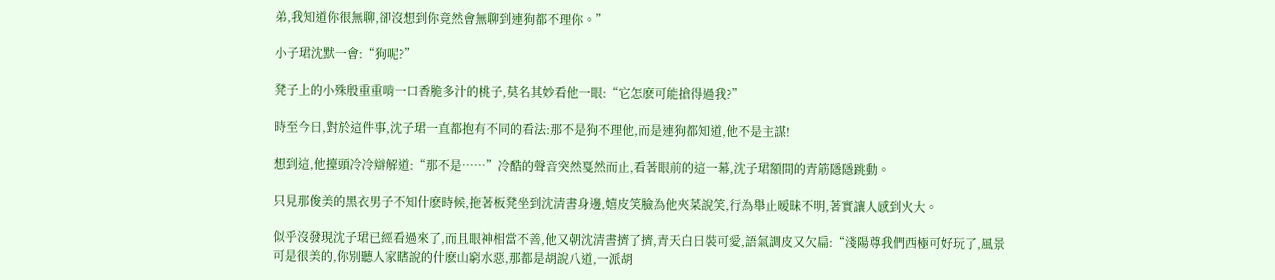弟,我知道你很無聊,卻沒想到你竟然會無聊到連狗都不理你。”

小子珺沈默一會:“狗呢?”

凳子上的小殊殷重重啃一口香脆多汁的桃子,莫名其妙看他一眼:“它怎麽可能搶得過我?”

時至今日,對於這件事,沈子珺一直都抱有不同的看法:那不是狗不理他,而是連狗都知道,他不是主謀!

想到這,他擡頭冷冷辯解道:“那不是……”冷酷的聲音突然戛然而止,看著眼前的這一幕,沈子珺額間的青筋隱隱跳動。

只見那俊美的黑衣男子不知什麽時候,拖著板凳坐到沈清書身邊,嬉皮笑臉為他夾菜說笑,行為舉止暧昧不明,著實讓人感到火大。

似乎沒發現沈子珺已經看過來了,而且眼神相當不善,他又朝沈清書擠了擠,青天白日裝可愛,語氣調皮又欠扁:“淺陽尊我們西極可好玩了,風景可是很美的,你別聽人家瞎說的什麽山窮水惡,那都是胡說八道,一派胡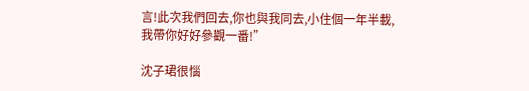言!此次我們回去,你也與我同去,小住個一年半載,我帶你好好參觀一番!”

沈子珺很惱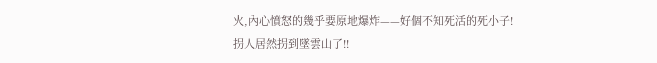火,內心憤怒的幾乎要原地爆炸——好個不知死活的死小子!拐人居然拐到墜雲山了!!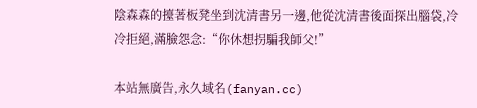陰森森的擡著板凳坐到沈清書另一邊,他從沈清書後面探出腦袋,冷冷拒絕,滿臉怨念:“你休想拐騙我師父!”

本站無廣告,永久域名(fanyan.cc)